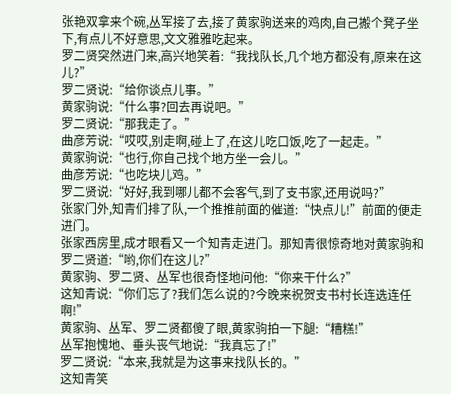张艳双拿来个碗,丛军接了去,接了黄家驹送来的鸡肉,自己搬个凳子坐下,有点儿不好意思,文文雅雅吃起来。
罗二贤突然进门来,高兴地笑着:“我找队长,几个地方都没有,原来在这儿?”
罗二贤说:“给你谈点儿事。”
黄家驹说:“什么事?回去再说吧。”
罗二贤说:“那我走了。”
曲彦芳说:“哎哎,别走啊,碰上了,在这儿吃口饭,吃了一起走。”
黄家驹说:“也行,你自己找个地方坐一会儿。”
曲彦芳说:“也吃块儿鸡。”
罗二贤说:“好好,我到哪儿都不会客气,到了支书家,还用说吗?”
张家门外,知青们排了队,一个推推前面的催道:“快点儿!”前面的便走进门。
张家西房里,成才眼看又一个知青走进门。那知青很惊奇地对黄家驹和罗二贤道:“哟,你们在这儿?”
黄家驹、罗二贤、丛军也很奇怪地问他:“你来干什么?”
这知青说:“你们忘了?我们怎么说的?今晚来祝贺支书村长连选连任啊!”
黄家驹、丛军、罗二贤都傻了眼,黄家驹拍一下腿:“糟糕!”
丛军抱愧地、垂头丧气地说:“我真忘了!”
罗二贤说:“本来,我就是为这事来找队长的。”
这知青笑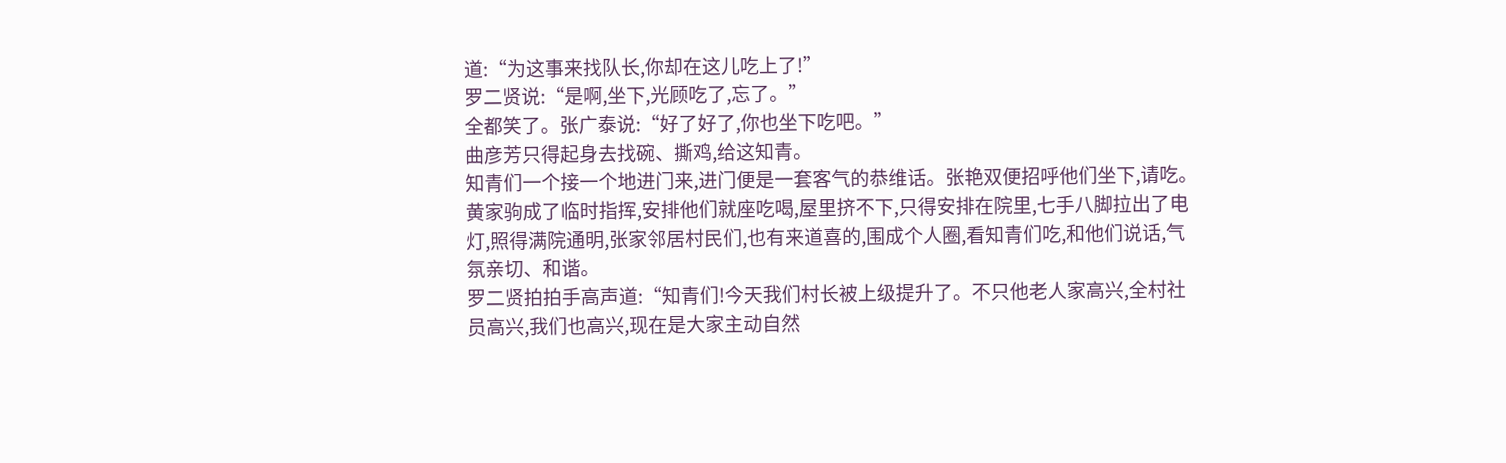道:“为这事来找队长,你却在这儿吃上了!”
罗二贤说:“是啊,坐下,光顾吃了,忘了。”
全都笑了。张广泰说:“好了好了,你也坐下吃吧。”
曲彦芳只得起身去找碗、撕鸡,给这知青。
知青们一个接一个地进门来,进门便是一套客气的恭维话。张艳双便招呼他们坐下,请吃。黄家驹成了临时指挥,安排他们就座吃喝,屋里挤不下,只得安排在院里,七手八脚拉出了电灯,照得满院通明,张家邻居村民们,也有来道喜的,围成个人圈,看知青们吃,和他们说话,气氛亲切、和谐。
罗二贤拍拍手高声道:“知青们!今天我们村长被上级提升了。不只他老人家高兴,全村社员高兴,我们也高兴,现在是大家主动自然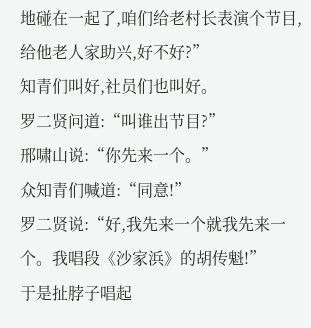地碰在一起了,咱们给老村长表演个节目,给他老人家助兴,好不好?”
知青们叫好,社员们也叫好。
罗二贤问道:“叫谁出节目?”
邢啸山说:“你先来一个。”
众知青们喊道:“同意!”
罗二贤说:“好,我先来一个就我先来一个。我唱段《沙家浜》的胡传魁!”
于是扯脖子唱起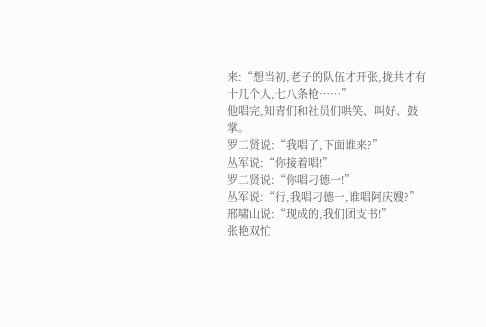来:“想当初,老子的队伍才开张,拢共才有十几个人,七八条枪……”
他唱完,知青们和社员们哄笑、叫好、鼓掌。
罗二贤说:“我唱了,下面谁来?”
丛军说:“你接着唱!”
罗二贤说:“你唱刁德一!”
丛军说:“行,我唱刁德一,谁唱阿庆嫂?”
邢啸山说:“现成的,我们团支书!”
张艳双忙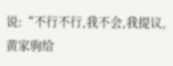说:“不行不行,我不会,我提议,黄家驹给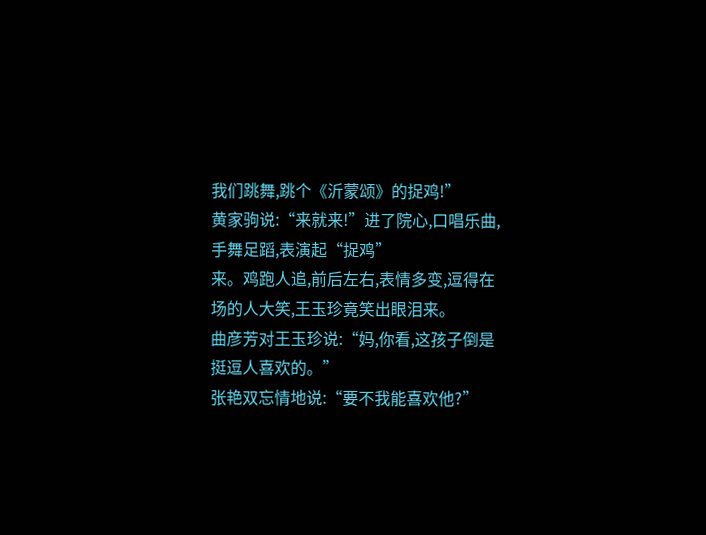我们跳舞,跳个《沂蒙颂》的捉鸡!”
黄家驹说:“来就来!”进了院心,口唱乐曲,手舞足蹈,表演起“捉鸡”
来。鸡跑人追,前后左右,表情多变,逗得在场的人大笑,王玉珍竟笑出眼泪来。
曲彦芳对王玉珍说:“妈,你看,这孩子倒是挺逗人喜欢的。”
张艳双忘情地说:“要不我能喜欢他?”